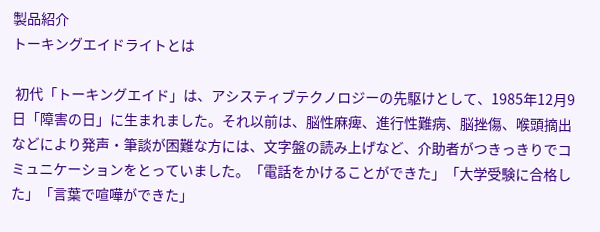製品紹介
トーキングエイドライトとは

 初代「トーキングエイド」は、アシスティブテクノロジーの先駆けとして、1985年12月9日「障害の日」に生まれました。それ以前は、脳性麻痺、進行性難病、脳挫傷、喉頭摘出などにより発声・筆談が困難な方には、文字盤の読み上げなど、介助者がつきっきりでコミュニケーションをとっていました。「電話をかけることができた」「大学受験に合格した」「言葉で喧嘩ができた」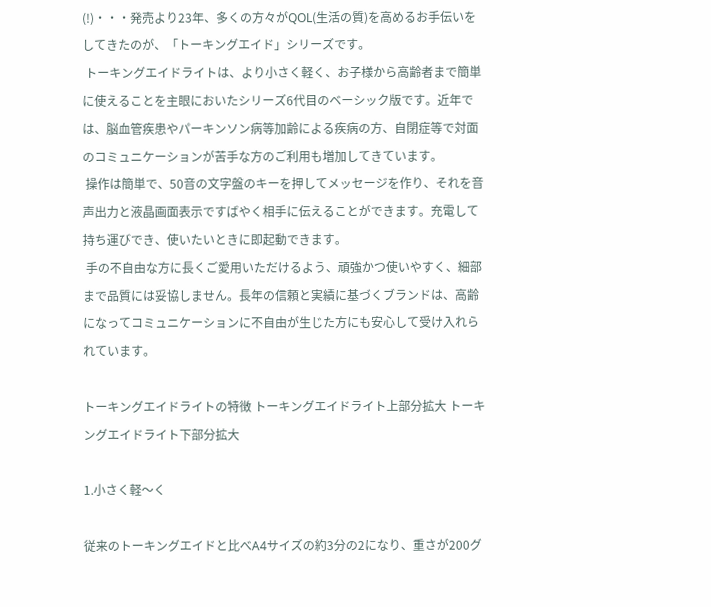(!)・・・発売より23年、多くの方々がQOL(生活の質)を高めるお手伝いをしてきたのが、「トーキングエイド」シリーズです。
 トーキングエイドライトは、より小さく軽く、お子様から高齢者まで簡単に使えることを主眼においたシリーズ6代目のベーシック版です。近年では、脳血管疾患やパーキンソン病等加齢による疾病の方、自閉症等で対面のコミュニケーションが苦手な方のご利用も増加してきています。
 操作は簡単で、50音の文字盤のキーを押してメッセージを作り、それを音声出力と液晶画面表示ですばやく相手に伝えることができます。充電して持ち運びでき、使いたいときに即起動できます。
 手の不自由な方に長くご愛用いただけるよう、頑強かつ使いやすく、細部まで品質には妥協しません。長年の信頼と実績に基づくブランドは、高齢になってコミュニケーションに不自由が生じた方にも安心して受け入れられています。

トーキングエイドライトの特徴 トーキングエイドライト上部分拡大 トーキングエイドライト下部分拡大

1.小さく軽〜く

従来のトーキングエイドと比べA4サイズの約3分の2になり、重さが200グ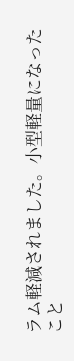ラム軽減されました。小型軽量になったこと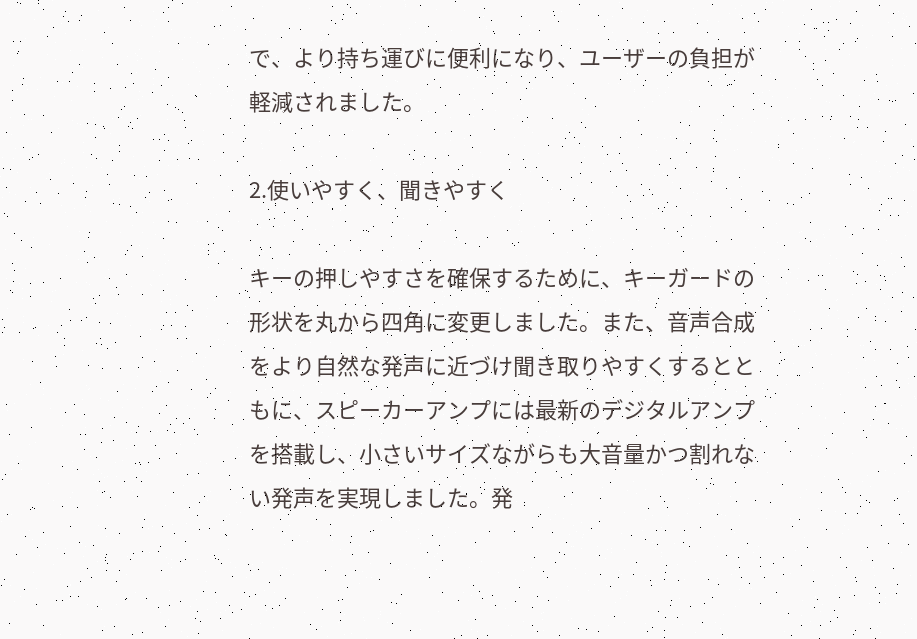で、より持ち運びに便利になり、ユーザーの負担が軽減されました。

2.使いやすく、聞きやすく

キーの押しやすさを確保するために、キーガードの形状を丸から四角に変更しました。また、音声合成をより自然な発声に近づけ聞き取りやすくするとともに、スピーカーアンプには最新のデジタルアンプを搭載し、小さいサイズながらも大音量かつ割れない発声を実現しました。発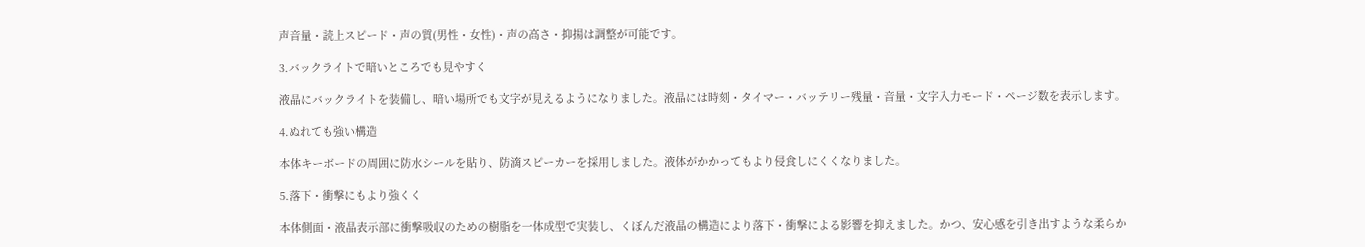声音量・読上スピード・声の質(男性・女性)・声の高さ・抑揚は調整が可能です。

3.バックライトで暗いところでも見やすく

液晶にバックライトを装備し、暗い場所でも文字が見えるようになりました。液晶には時刻・タイマー・バッテリー残量・音量・文字入力モード・ページ数を表示します。

4.ぬれても強い構造

本体キーボードの周囲に防水シールを貼り、防滴スピーカーを採用しました。液体がかかってもより侵食しにくくなりました。

5.落下・衝撃にもより強くく

本体側面・液晶表示部に衝撃吸収のための樹脂を一体成型で実装し、くぼんだ液晶の構造により落下・衝撃による影響を抑えました。かつ、安心感を引き出すような柔らか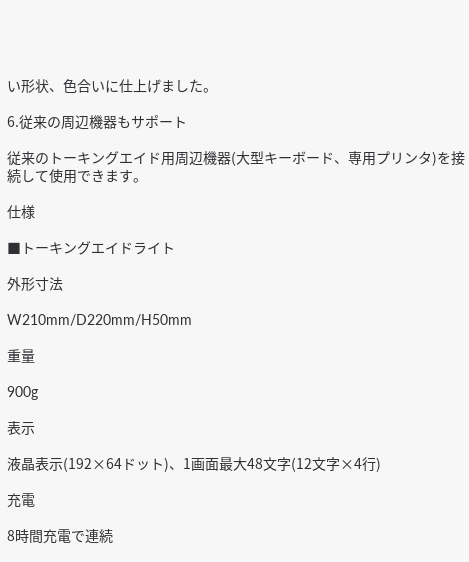い形状、色合いに仕上げました。

6.従来の周辺機器もサポート

従来のトーキングエイド用周辺機器(大型キーボード、専用プリンタ)を接続して使用できます。

仕様

■トーキングエイドライト

外形寸法

W210mm/D220mm/H50mm

重量

900g

表示

液晶表示(192×64ドット)、1画面最大48文字(12文字×4行)

充電

8時間充電で連続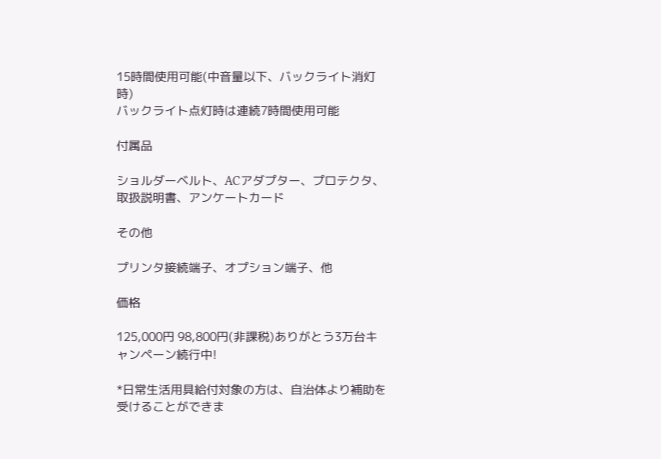15時間使用可能(中音量以下、バックライト消灯時)
バックライト点灯時は連続7時間使用可能

付属品

ショルダーベルト、ACアダプター、プロテクタ、取扱説明書、アンケートカード

その他

プリンタ接続端子、オプション端子、他

価格

125,000円 98,800円(非課税)ありがとう3万台キャンペーン続行中!

*日常生活用具給付対象の方は、自治体より補助を受けることができま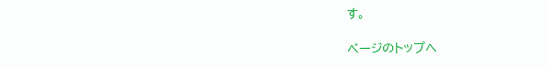す。

ページのトップへ